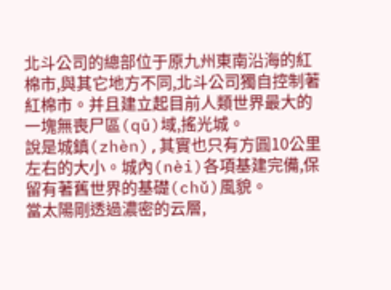北斗公司的總部位于原九州東南沿海的紅棉市,與其它地方不同,北斗公司獨自控制著紅棉市。并且建立起目前人類世界最大的一塊無喪尸區(qū)域,搖光城。
說是城鎮(zhèn),其實也只有方圓10公里左右的大小。城內(nèi)各項基建完備,保留有著舊世界的基礎(chǔ)風貌。
當太陽剛透過濃密的云層,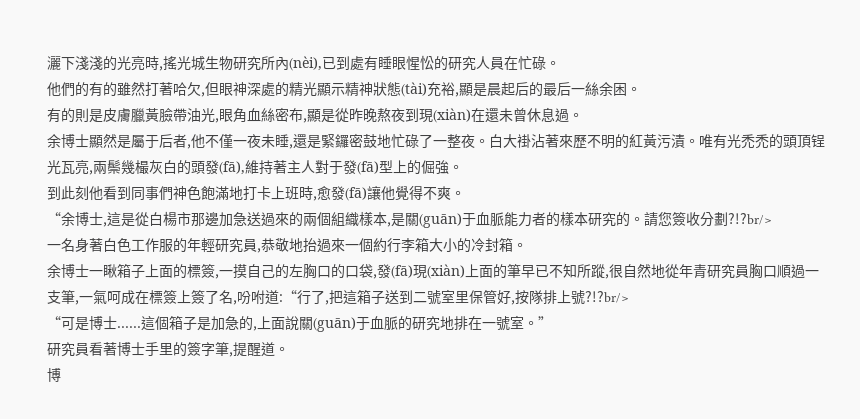灑下淺淺的光亮時,搖光城生物研究所內(nèi),已到處有睡眼惺忪的研究人員在忙碌。
他們的有的雖然打著哈欠,但眼神深處的精光顯示精神狀態(tài)充裕,顯是晨起后的最后一絲余困。
有的則是皮膚臘黃臉帶油光,眼角血絲密布,顯是從昨晚熬夜到現(xiàn)在還未曾休息過。
余博士顯然是屬于后者,他不僅一夜未睡,還是緊鑼密鼓地忙碌了一整夜。白大褂沾著來歷不明的紅黃污漬。唯有光禿禿的頭頂锃光瓦亮,兩鬃幾樶灰白的頭發(fā),維持著主人對于發(fā)型上的倔強。
到此刻他看到同事們神色飽滿地打卡上班時,愈發(fā)讓他覺得不爽。
“余博士,這是從白楊市那邊加急送過來的兩個組織樣本,是關(guān)于血脈能力者的樣本研究的。請您簽收分劃?!?br/>
一名身著白色工作服的年輕研究員,恭敬地抬過來一個約行李箱大小的冷封箱。
余博士一瞅箱子上面的標簽,一摸自己的左胸口的口袋,發(fā)現(xiàn)上面的筆早已不知所蹤,很自然地從年青研究員胸口順過一支筆,一氣呵成在標簽上簽了名,吩咐道:“行了,把這箱子送到二號室里保管好,按隊排上號?!?br/>
“可是博士......這個箱子是加急的,上面說關(guān)于血脈的研究地排在一號室。”
研究員看著博士手里的簽字筆,提醒道。
博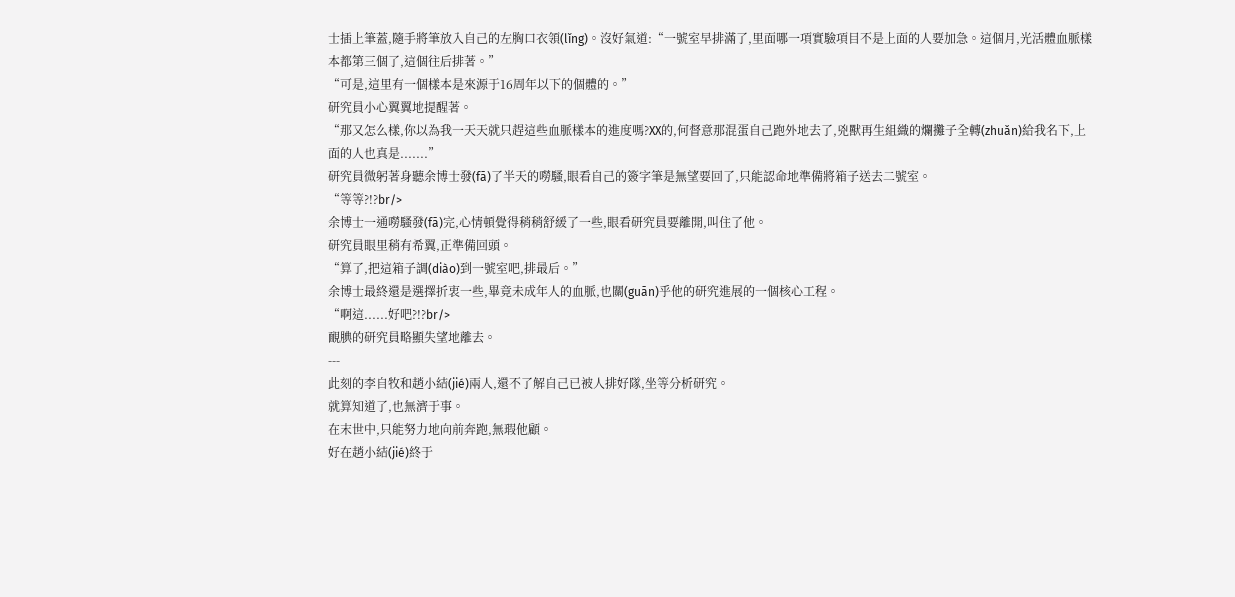士插上筆蓋,隨手將筆放入自己的左胸口衣領(lǐng)。沒好氣道:“一號室早排滿了,里面哪一項實驗項目不是上面的人要加急。這個月,光活體血脈樣本都第三個了,這個往后排著。”
“可是,這里有一個樣本是來源于16周年以下的個體的。”
研究員小心翼翼地提醒著。
“那又怎么樣,你以為我一天天就只趕這些血脈樣本的進度嗎?XX的,何督意那混蛋自己跑外地去了,兇獸再生組織的爛攤子全轉(zhuǎn)給我名下,上面的人也真是.......”
研究員微躬著身聽余博士發(fā)了半天的嘮騷,眼看自己的簽字筆是無望要回了,只能認命地準備將箱子送去二號室。
“等等?!?br/>
余博士一通嘮騷發(fā)完,心情頓覺得稍稍舒緩了一些,眼看研究員要離開,叫住了他。
研究員眼里稍有希翼,正準備回頭。
“算了,把這箱子調(diào)到一號室吧,排最后。”
余博士最終還是選擇折衷一些,畢竟未成年人的血脈,也關(guān)乎他的研究進展的一個核心工程。
“啊這......好吧?!?br/>
靦腆的研究員略顯失望地離去。
---
此刻的李自牧和趙小結(jié)兩人,還不了解自己已被人排好隊,坐等分析研究。
就算知道了,也無濟于事。
在末世中,只能努力地向前奔跑,無瑕他顧。
好在趙小結(jié)終于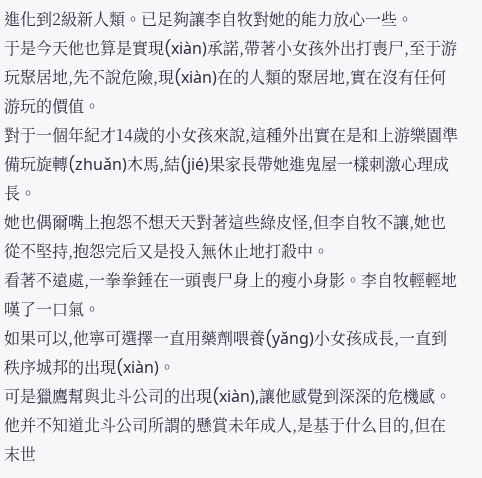進化到2級新人類。已足夠讓李自牧對她的能力放心一些。
于是今天他也算是實現(xiàn)承諾,帶著小女孩外出打喪尸,至于游玩聚居地,先不說危險,現(xiàn)在的人類的聚居地,實在沒有任何游玩的價值。
對于一個年紀才14歲的小女孩來說,這種外出實在是和上游樂園準備玩旋轉(zhuǎn)木馬,結(jié)果家長帶她進鬼屋一樣刺激心理成長。
她也偶爾嘴上抱怨不想天天對著這些綠皮怪,但李自牧不讓,她也從不堅持,抱怨完后又是投入無休止地打殺中。
看著不遠處,一拳拳錘在一頭喪尸身上的瘦小身影。李自牧輕輕地嘆了一口氣。
如果可以,他寧可選擇一直用藥劑喂養(yǎng)小女孩成長,一直到秩序城邦的出現(xiàn)。
可是獵鷹幫與北斗公司的出現(xiàn),讓他感覺到深深的危機感。
他并不知道北斗公司所謂的懸賞未年成人,是基于什么目的,但在末世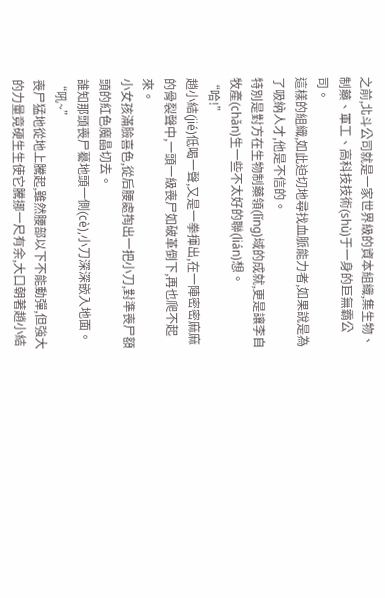之前,北斗公司就是一家世界級的資本組織,集生物、制藥、軍工、高科技技術(shù)于一身的巨無霸公司。
這樣的組織,如此迫切地尋找血脈能力者,如果說是為了吸納人才,他是不信的。
特別是對方在生物制藥領(lǐng)域的成就,更是讓李自牧產(chǎn)生一些不太好的聯(lián)想。
“哈!”
趙小結(jié)低喝一聲,又是一拳揮出,在一陣密密麻麻的骨裂聲中,一頭一級喪尸如破革倒下,再也爬不起來。
小女孩滿臉喜色,從后腰處掏出一把小刀,對準喪尸額頭的紅色魔晶切去。
誰知那頭喪尸驀地頭一側(cè),小刀深深嵌入地面。
“吼~”
喪尸猛地從地上騰起,雖然腰部以下不能動彈,但強大的力量竟硬生生使它騰挪一尺有余,大口朝著趙小結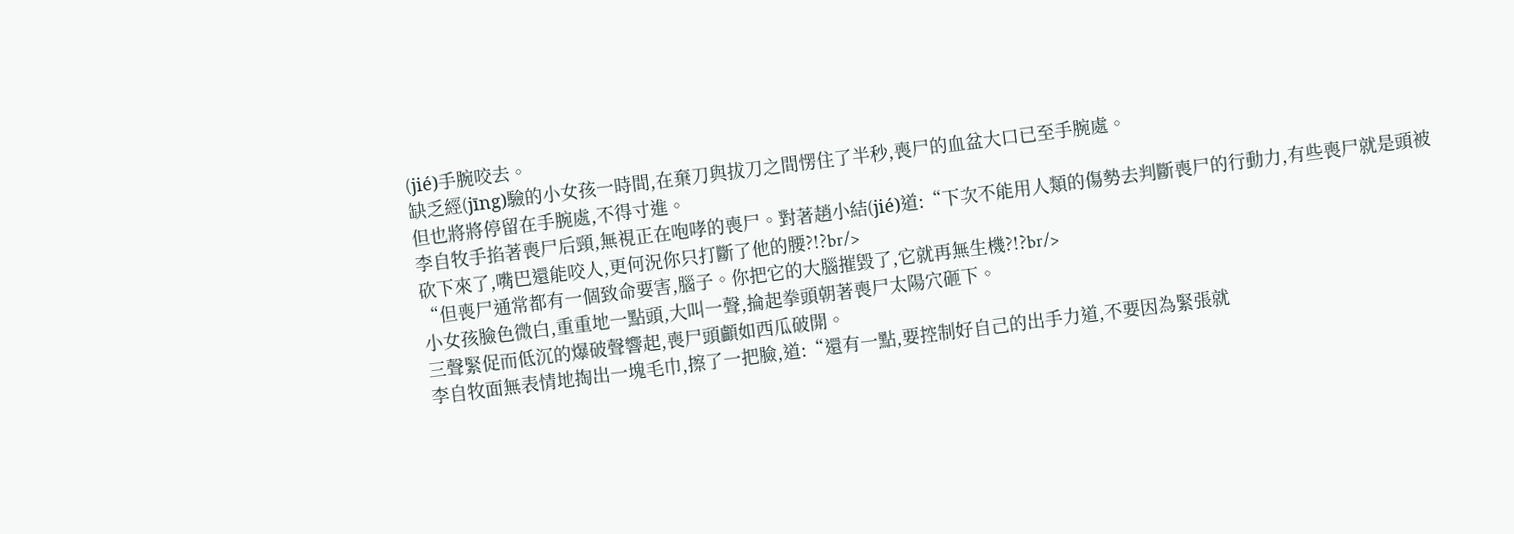(jié)手腕咬去。
缺乏經(jīng)驗的小女孩一時間,在棄刀與拔刀之間愣住了半秒,喪尸的血盆大口已至手腕處。
但也將將停留在手腕處,不得寸進。
李自牧手掐著喪尸后頸,無視正在咆哮的喪尸。對著趙小結(jié)道:“下次不能用人類的傷勢去判斷喪尸的行動力,有些喪尸就是頭被砍下來了,嘴巴還能咬人,更何況你只打斷了他的腰?!?br/>
“但喪尸通常都有一個致命要害,腦子。你把它的大腦摧毀了,它就再無生機?!?br/>
小女孩臉色微白,重重地一點頭,大叫一聲,掄起拳頭朝著喪尸太陽穴砸下。
三聲緊促而低沉的爆破聲響起,喪尸頭顱如西瓜破開。
李自牧面無表情地掏出一塊毛巾,擦了一把臉,道:“還有一點,要控制好自己的出手力道,不要因為緊張就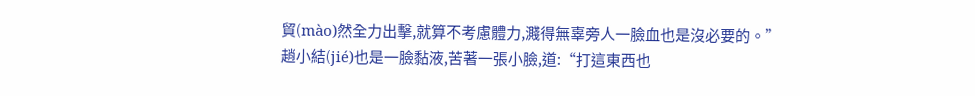貿(mào)然全力出擊,就算不考慮體力,濺得無辜旁人一臉血也是沒必要的。”
趙小結(jié)也是一臉黏液,苦著一張小臉,道:“打這東西也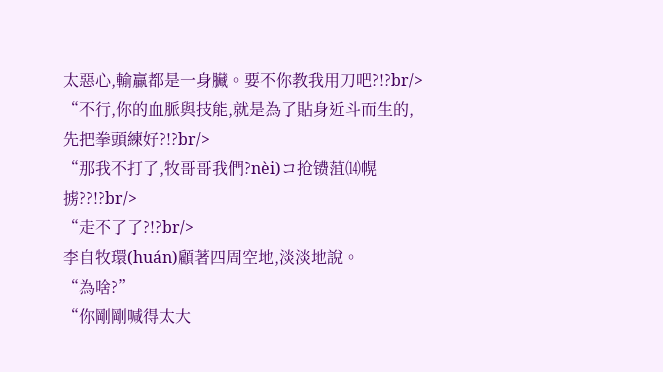太惡心,輸贏都是一身臟。要不你教我用刀吧?!?br/>
“不行,你的血脈與技能,就是為了貼身近斗而生的,先把拳頭練好?!?br/>
“那我不打了,牧哥哥我們?nèi)コ抢镄菹⒁幌掳??!?br/>
“走不了了?!?br/>
李自牧環(huán)顧著四周空地,淡淡地說。
“為啥?”
“你剛剛喊得太大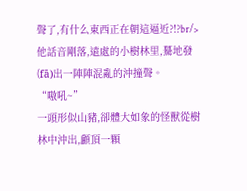聲了,有什么東西正在朝這逼近?!?br/>
他話音剛落,遠處的小樹林里,驀地發(fā)出一陣陣混亂的沖撞聲。
“嗷吼~”
一頭形似山豬,卻體大如象的怪獸從樹林中沖出,顱頂一顆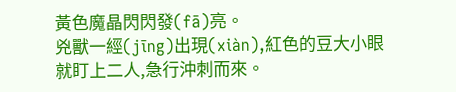黃色魔晶閃閃發(fā)亮。
兇獸一經(jīng)出現(xiàn),紅色的豆大小眼就盯上二人,急行沖刺而來。